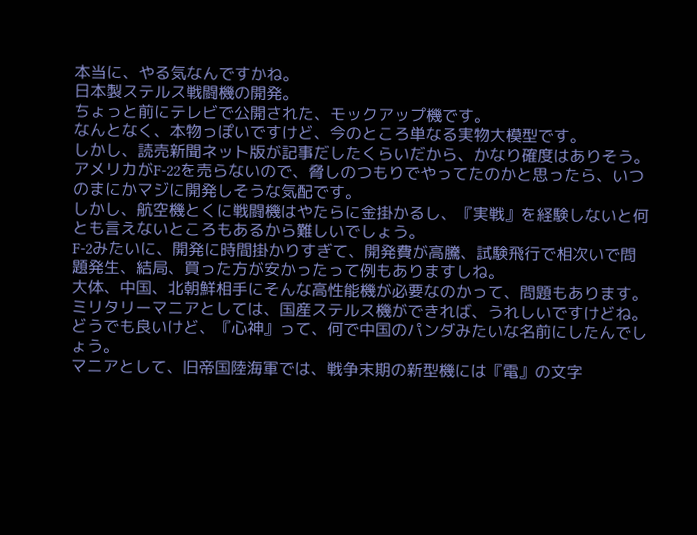本当に、やる気なんですかね。
日本製ステルス戦闘機の開発。
ちょっと前にテレビで公開された、モックアップ機です。
なんとなく、本物っぽいですけど、今のところ単なる実物大模型です。
しかし、読売新聞ネット版が記事だしたくらいだから、かなり確度はありそう。
アメリカがF-22を売らないので、脅しのつもりでやってたのかと思ったら、いつのまにかマジに開発しそうな気配です。
しかし、航空機とくに戦闘機はやたらに金掛かるし、『実戦』を経験しないと何とも言えないところもあるから難しいでしょう。
F-2みたいに、開発に時間掛かりすぎて、開発費が高騰、試験飛行で相次いで問題発生、結局、買った方が安かったって例もありますしね。
大体、中国、北朝鮮相手にそんな高性能機が必要なのかって、問題もあります。
ミリタリーマニアとしては、国産ステルス機ができれば、うれしいですけどね。
どうでも良いけど、『心神』って、何で中国のパンダみたいな名前にしたんでしょう。
マニアとして、旧帝国陸海軍では、戦争末期の新型機には『電』の文字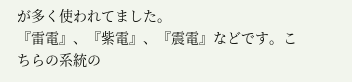が多く使われてました。
『雷電』、『紫電』、『震電』などです。こちらの系統の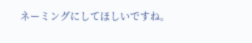ネーミングにしてほしいですね。